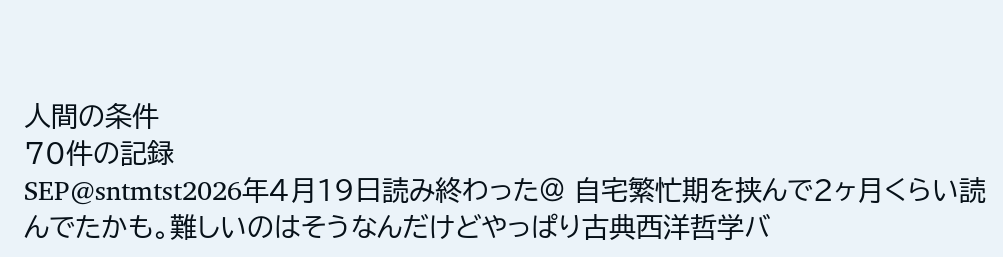人間の条件
70件の記録
SEP@sntmtst2026年4月19日読み終わった@ 自宅繁忙期を挟んで2ヶ月くらい読んでたかも。難しいのはそうなんだけどやっぱり古典西洋哲学バ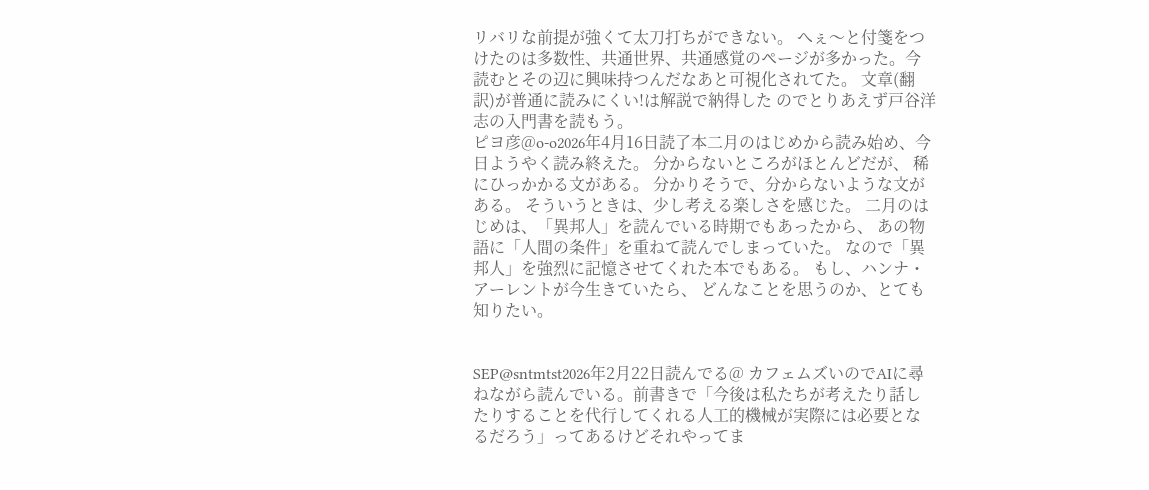リバリな前提が強くて太刀打ちができない。 へぇ〜と付箋をつけたのは多数性、共通世界、共通感覚のページが多かった。今読むとその辺に興味持つんだなあと可視化されてた。 文章(翻訳)が普通に読みにくい!は解説で納得した のでとりあえず戸谷洋志の入門書を読もう。
ピヨ彦@o-o2026年4月16日読了本二月のはじめから読み始め、今日ようやく読み終えた。 分からないところがほとんどだが、 稀にひっかかる文がある。 分かりそうで、分からないような文がある。 そういうときは、少し考える楽しさを感じた。 二月のはじめは、「異邦人」を読んでいる時期でもあったから、 あの物語に「人間の条件」を重ねて読んでしまっていた。 なので「異邦人」を強烈に記憶させてくれた本でもある。 もし、ハンナ・アーレントが今生きていたら、 どんなことを思うのか、とても知りたい。


SEP@sntmtst2026年2月22日読んでる@ カフェムズいのでAIに尋ねながら読んでいる。前書きで「今後は私たちが考えたり話したりすることを代行してくれる人工的機械が実際には必要となるだろう」ってあるけどそれやってま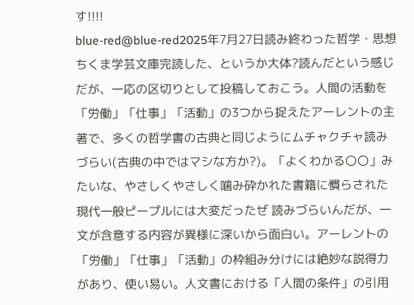す!!!!
blue-red@blue-red2025年7月27日読み終わった哲学・思想ちくま学芸文庫完読した、というか大体?読んだという感じだが、一応の区切りとして投稿しておこう。人間の活動を「労働」「仕事」「活動」の3つから捉えたアーレントの主著で、多くの哲学書の古典と同じようにムチャクチャ読みづらい(古典の中ではマシな方か?)。「よくわかる〇〇」みたいな、やさしくやさしく噛み砕かれた書籍に慣らされた現代一般ピープルには大変だったぜ 読みづらいんだが、一文が含意する内容が異様に深いから面白い。アーレントの「労働」「仕事」「活動」の枠組み分けには絶妙な説得力があり、使い易い。人文書における「人間の条件」の引用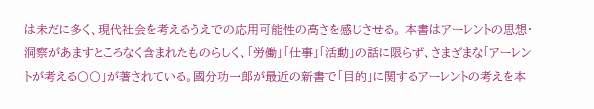は未だに多く、現代社会を考えるうえでの応用可能性の高さを感じさせる。 本書はアーレントの思想・洞察があますところなく含まれたものらしく、「労働」「仕事」「活動」の話に限らず、さまざまな「アーレントが考える〇〇」が著されている。國分功一郎が最近の新書で「目的」に関するアーレントの考えを本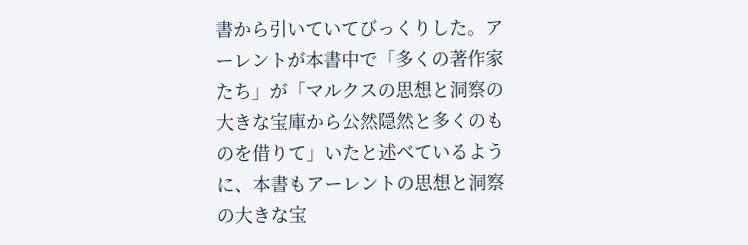書から引いていてびっくりした。アーレントが本書中で「多くの著作家たち」が「マルクスの思想と洞察の大きな宝庫から公然隠然と多くのものを借りて」いたと述べているように、本書もアーレントの思想と洞察の大きな宝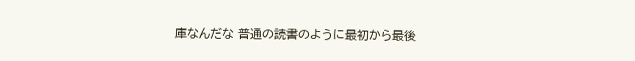庫なんだな 普通の読書のように最初から最後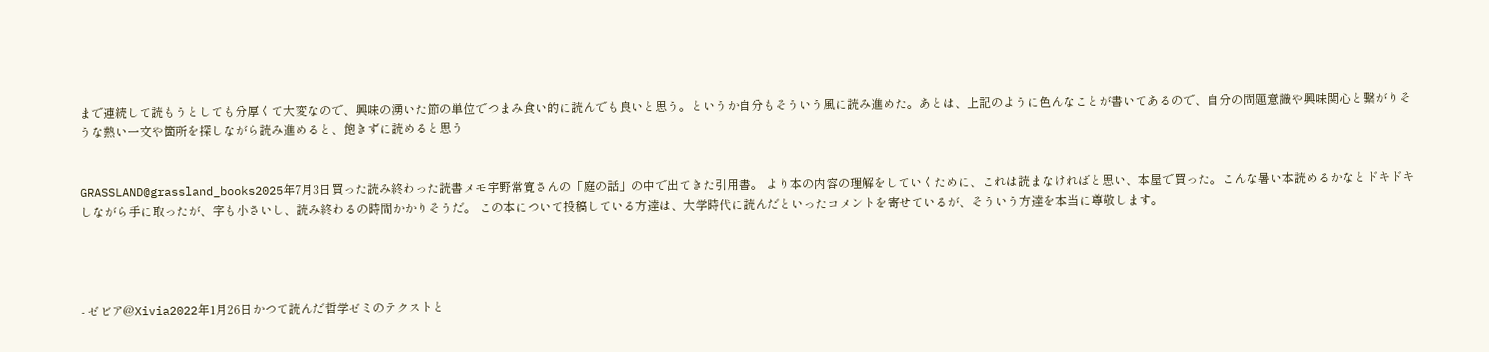まで連続して読もうとしても分厚くて大変なので、興味の湧いた節の単位でつまみ食い的に読んでも良いと思う。というか自分もそういう風に読み進めた。あとは、上記のように色んなことが書いてあるので、自分の問題意識や興味関心と繋がりそうな熱い一文や箇所を探しながら読み進めると、飽きずに読めると思う


GRASSLAND@grassland_books2025年7月3日買った読み終わった読書メモ宇野常寛さんの「庭の話」の中で出てきた引用書。 より本の内容の理解をしていくために、これは読まなければと思い、本屋で買った。こんな暑い本読めるかなとドキドキしながら手に取ったが、字も小さいし、読み終わるの時間かかりそうだ。 この本について投稿している方達は、大学時代に読んだといったコメントを寄せているが、そういう方達を本当に尊敬します。




- ゼビア@Xivia2022年1月26日かつて読んだ哲学ゼミのテクストと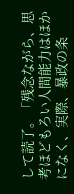して読了。「残念ながら、思考ほどもろい人間能力はほかになく、実際、暴政の条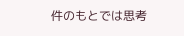件のもとでは思考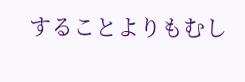することよりもむし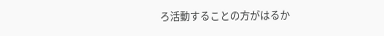ろ活動することの方がはるか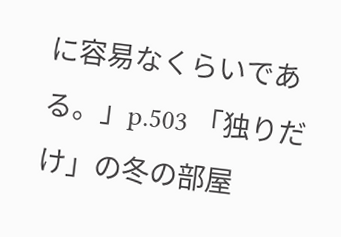に容易なくらいである。」p.503 「独りだけ」の冬の部屋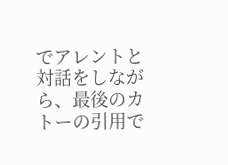でアレントと対話をしながら、最後のカトーの引用で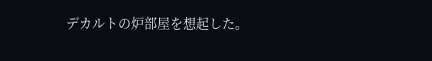デカルトの炉部屋を想起した。